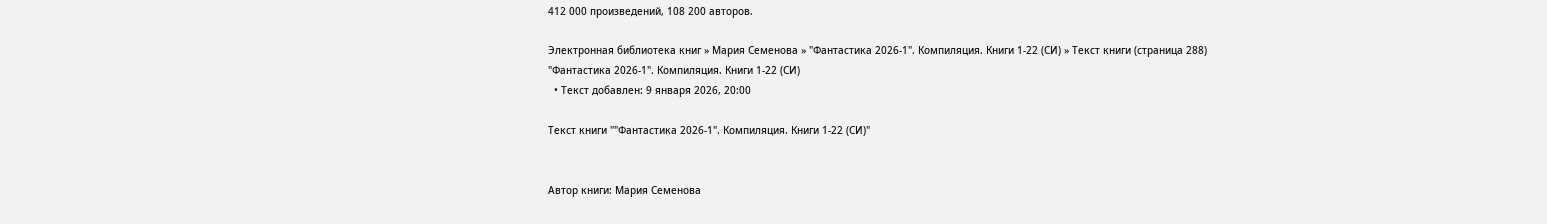412 000 произведений, 108 200 авторов.

Электронная библиотека книг » Мария Семенова » "Фантастика 2026-1". Компиляция. Книги 1-22 (СИ) » Текст книги (страница 288)
"Фантастика 2026-1". Компиляция. Книги 1-22 (СИ)
  • Текст добавлен: 9 января 2026, 20:00

Текст книги ""Фантастика 2026-1". Компиляция. Книги 1-22 (СИ)"


Автор книги: Мария Семенова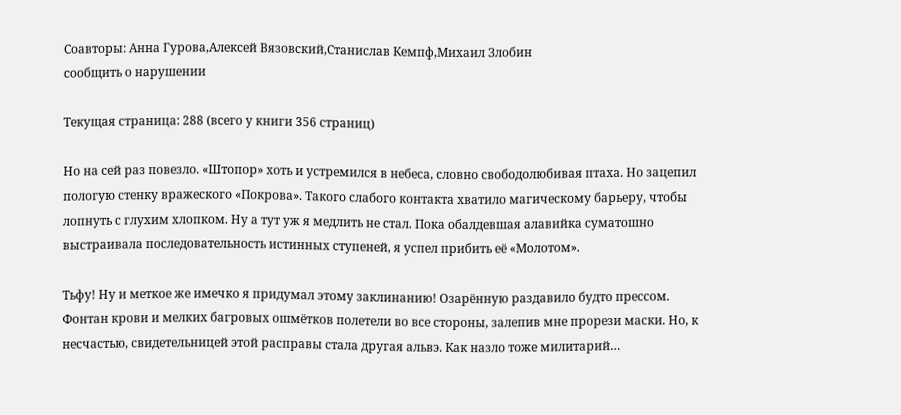Соавторы: Анна Гурова,Алексей Вязовский,Станислав Кемпф,Михаил Злобин
сообщить о нарушении

Текущая страница: 288 (всего у книги 356 страниц)

Но на сей раз повезло. «Штопор» хоть и устремился в небеса, словно свободолюбивая птаха. Но зацепил пологую стенку вражеского «Покрова». Такого слабого контакта хватило магическому барьеру, чтобы лопнуть с глухим хлопком. Ну а тут уж я медлить не стал. Пока обалдевшая алавийка суматошно выстраивала последовательность истинных ступеней, я успел прибить её «Молотом».

Тьфу! Ну и меткое же имечко я придумал этому заклинанию! Озарённую раздавило будто прессом. Фонтан крови и мелких багровых ошмётков полетели во все стороны, залепив мне прорези маски. Но, к несчастью, свидетельницей этой расправы стала другая альвэ. Как назло тоже милитарий…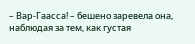– Вар-Гаасса! – бешено заревела она, наблюдая за тем, как густая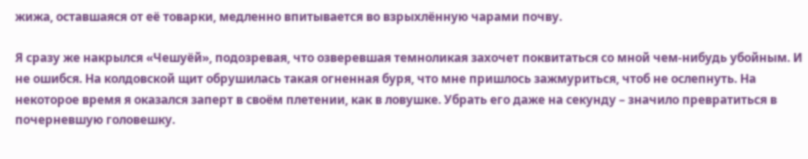жижа, оставшаяся от её товарки, медленно впитывается во взрыхлённую чарами почву.

Я сразу же накрылся «Чешуёй», подозревая, что озверевшая темноликая захочет поквитаться со мной чем-нибудь убойным. И не ошибся. На колдовской щит обрушилась такая огненная буря, что мне пришлось зажмуриться, чтоб не ослепнуть. На некоторое время я оказался заперт в своём плетении, как в ловушке. Убрать его даже на секунду – значило превратиться в почерневшую головешку.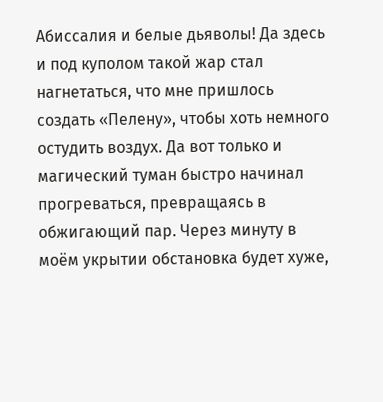Абиссалия и белые дьяволы! Да здесь и под куполом такой жар стал нагнетаться, что мне пришлось создать «Пелену», чтобы хоть немного остудить воздух. Да вот только и магический туман быстро начинал прогреваться, превращаясь в обжигающий пар. Через минуту в моём укрытии обстановка будет хуже,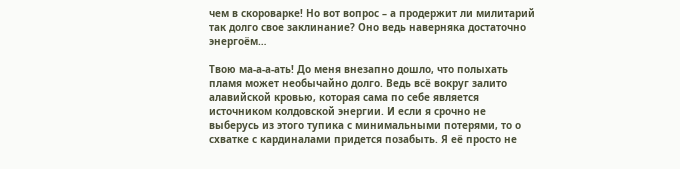чем в скороварке! Но вот вопрос – а продержит ли милитарий так долго свое заклинание? Оно ведь наверняка достаточно энергоём…

Твою ма-а-а-ать! До меня внезапно дошло, что полыхать пламя может необычайно долго. Ведь всё вокруг залито алавийской кровью, которая сама по себе является источником колдовской энергии. И если я срочно не выберусь из этого тупика с минимальными потерями, то о схватке с кардиналами придется позабыть. Я её просто не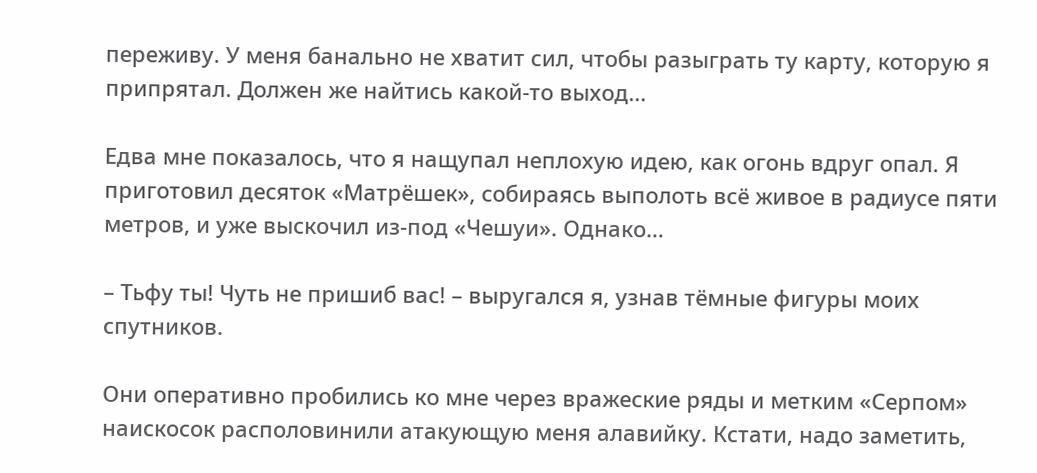переживу. У меня банально не хватит сил, чтобы разыграть ту карту, которую я припрятал. Должен же найтись какой-то выход…

Едва мне показалось, что я нащупал неплохую идею, как огонь вдруг опал. Я приготовил десяток «Матрёшек», собираясь выполоть всё живое в радиусе пяти метров, и уже выскочил из-под «Чешуи». Однако…

– Тьфу ты! Чуть не пришиб вас! – выругался я, узнав тёмные фигуры моих спутников.

Они оперативно пробились ко мне через вражеские ряды и метким «Серпом» наискосок располовинили атакующую меня алавийку. Кстати, надо заметить,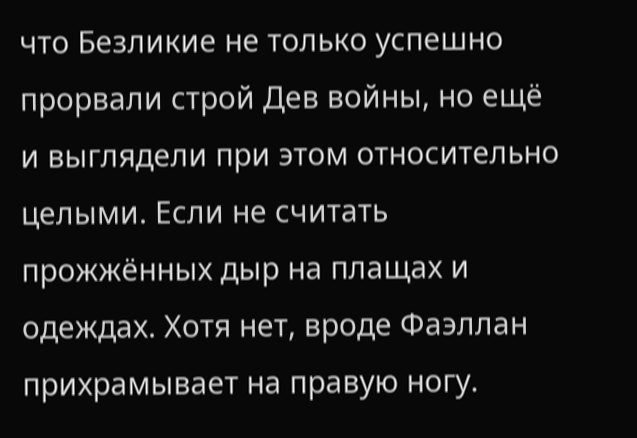что Безликие не только успешно прорвали строй Дев войны, но ещё и выглядели при этом относительно целыми. Если не считать прожжённых дыр на плащах и одеждах. Хотя нет, вроде Фаэллан прихрамывает на правую ногу.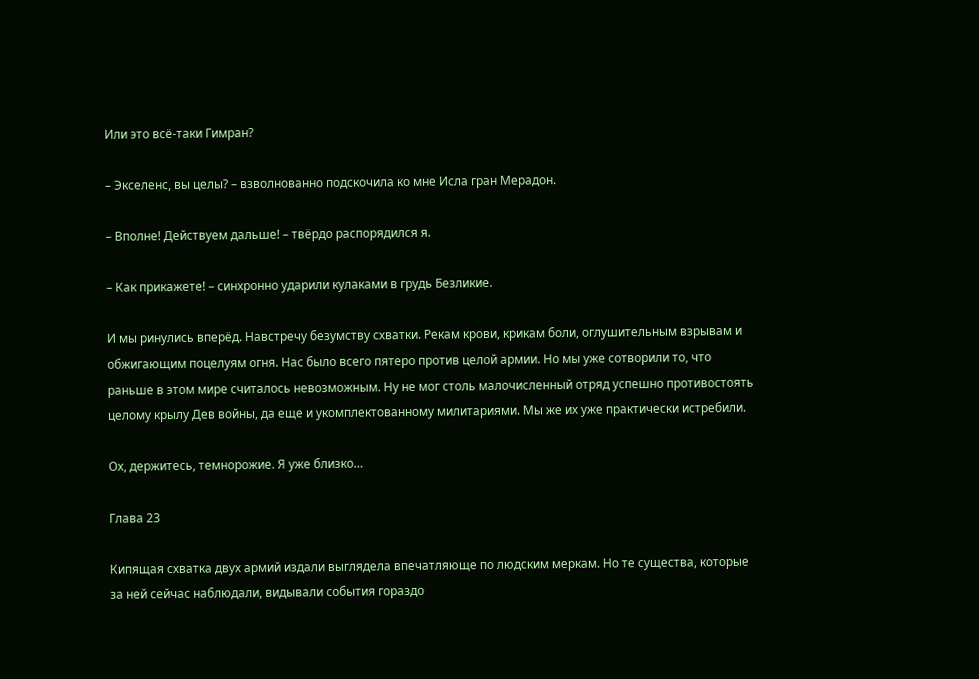Или это всё-таки Гимран?

– Экселенс, вы целы? – взволнованно подскочила ко мне Исла гран Мерадон.

– Вполне! Действуем дальше! – твёрдо распорядился я.

– Как прикажете! – синхронно ударили кулаками в грудь Безликие.

И мы ринулись вперёд. Навстречу безумству схватки. Рекам крови, крикам боли, оглушительным взрывам и обжигающим поцелуям огня. Нас было всего пятеро против целой армии. Но мы уже сотворили то, что раньше в этом мире считалось невозможным. Ну не мог столь малочисленный отряд успешно противостоять целому крылу Дев войны, да еще и укомплектованному милитариями. Мы же их уже практически истребили.

Ох, держитесь, темнорожие. Я уже близко…

Глава 23

Кипящая схватка двух армий издали выглядела впечатляюще по людским меркам. Но те существа, которые за ней сейчас наблюдали, видывали события гораздо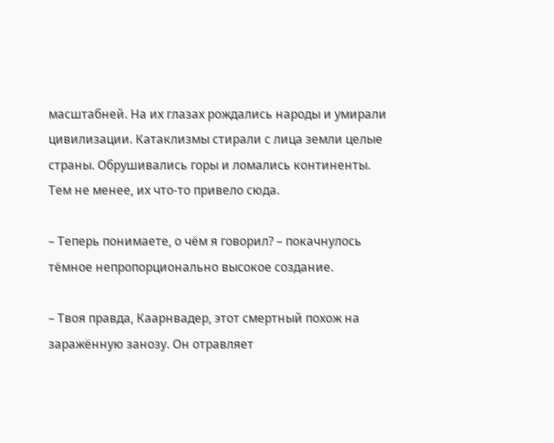масштабней. На их глазах рождались народы и умирали цивилизации. Катаклизмы стирали с лица земли целые страны. Обрушивались горы и ломались континенты. Тем не менее, их что-то привело сюда.

– Теперь понимаете, о чём я говорил? – покачнулось тёмное непропорционально высокое создание.

– Твоя правда, Каарнвадер, этот смертный похож на заражённую занозу. Он отравляет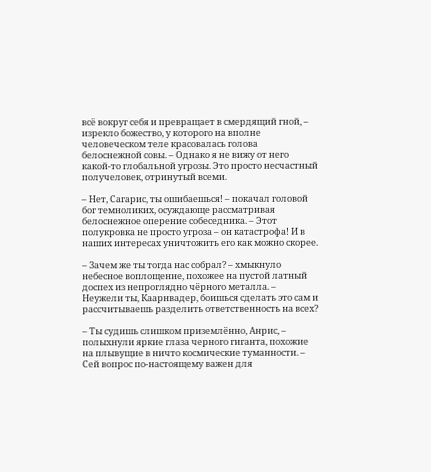всё вокруг себя и превращает в смердящий гной, – изрекло божество, у которого на вполне человеческом теле красовалась голова белоснежной совы. – Однако я не вижу от него какой-то глобальной угрозы. Это просто несчастный получеловек, отринутый всеми.

– Нет, Сагарис, ты ошибаешься! – покачал головой бог темноликих, осуждающе рассматривая белоснежное оперение собеседника. – Этот полукровка не просто угроза – он катастрофа! И в наших интересах уничтожить его как можно скорее.

– Зачем же ты тогда нас собрал? – хмыкнуло небесное воплощение, похожее на пустой латный доспех из непроглядно чёрного металла. – Неужели ты, Каарнвадер, боишься сделать это сам и рассчитываешь разделить ответственность на всех?

– Ты судишь слишком приземлённо, Анрис, – полыхнули яркие глаза черного гиганта, похожие на плывущие в ничто космические туманности. – Сей вопрос по-настоящему важен для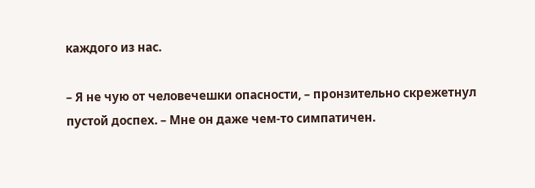каждого из нас.

– Я не чую от человечешки опасности, – пронзительно скрежетнул пустой доспех. – Мне он даже чем-то симпатичен.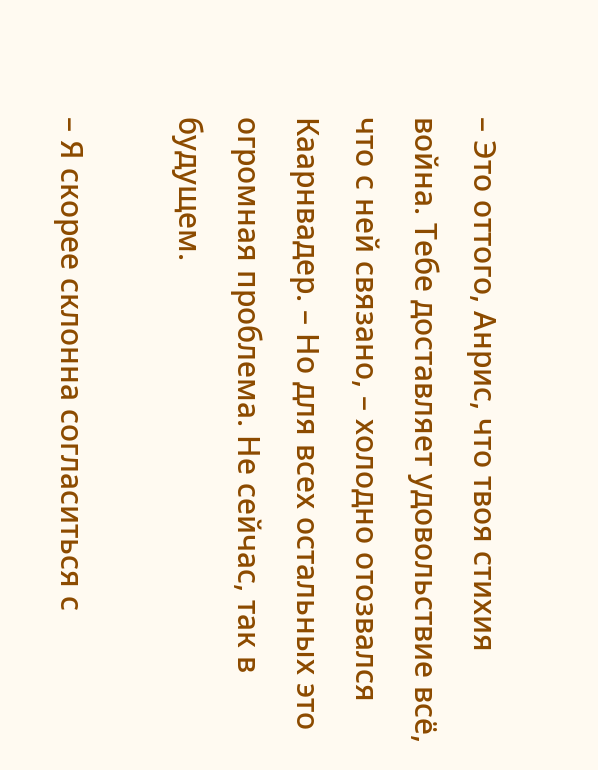– Это оттого, Анрис, что твоя стихия война. Тебе доставляет удовольствие всё, что с ней связано, – холодно отозвался Каарнвадер. – Но для всех остальных это огромная проблема. Не сейчас, так в будущем.

– Я скорее склонна согласиться с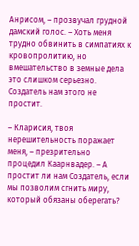Анрисом, – прозвучал грудной дамский голос. – Хоть меня трудно обвинить в симпатиях к кровопролитию, но вмешательство в земные дела это слишком серьезно. Создатель нам этого не простит.

– Кларисия, твоя нерешительность поражает меня, – презрительно процедил Каарнвадер. – А простит ли нам Создатель, если мы позволим сгнить миру, который обязаны оберегать?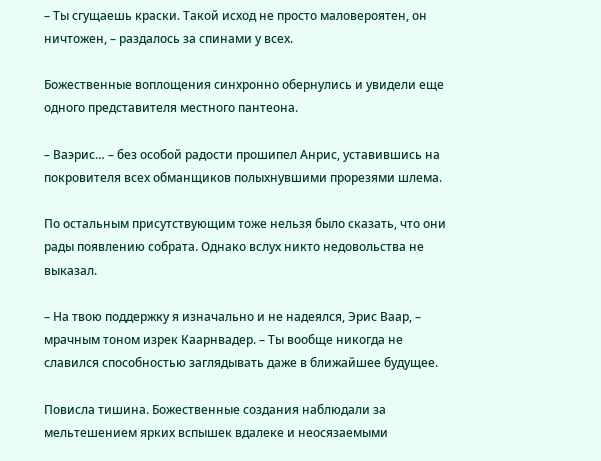– Ты сгущаешь краски. Такой исход не просто маловероятен, он ничтожен, – раздалось за спинами у всех.

Божественные воплощения синхронно обернулись и увидели еще одного представителя местного пантеона.

– Ваэрис… – без особой радости прошипел Анрис, уставившись на покровителя всех обманщиков полыхнувшими прорезями шлема.

По остальным присутствующим тоже нельзя было сказать, что они рады появлению собрата. Однако вслух никто недовольства не выказал.

– На твою поддержку я изначально и не надеялся, Эрис Ваар, – мрачным тоном изрек Каарнвадер. – Ты вообще никогда не славился способностью заглядывать даже в ближайшее будущее.

Повисла тишина. Божественные создания наблюдали за мельтешением ярких вспышек вдалеке и неосязаемыми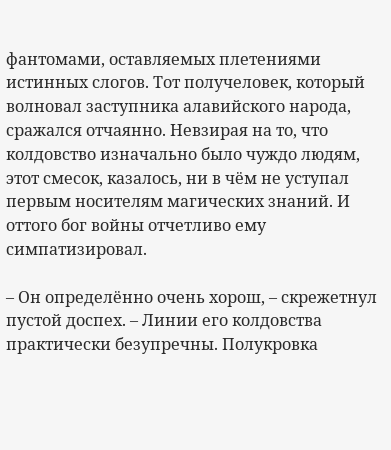фантомами, оставляемых плетениями истинных слогов. Тот получеловек, который волновал заступника алавийского народа, сражался отчаянно. Невзирая на то, что колдовство изначально было чуждо людям, этот смесок, казалось, ни в чём не уступал первым носителям магических знаний. И оттого бог войны отчетливо ему симпатизировал.

– Он определённо очень хорош, – скрежетнул пустой доспех. – Линии его колдовства практически безупречны. Полукровка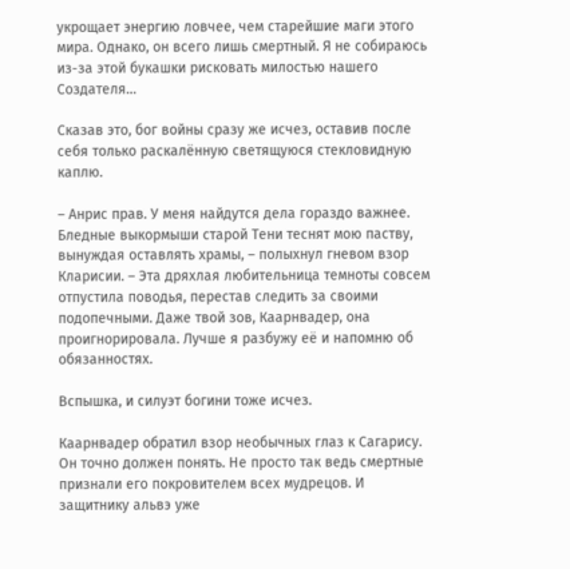укрощает энергию ловчее, чем старейшие маги этого мира. Однако, он всего лишь смертный. Я не собираюсь из-за этой букашки рисковать милостью нашего Создателя…

Сказав это, бог войны сразу же исчез, оставив после себя только раскалённую светящуюся стекловидную каплю.

– Анрис прав. У меня найдутся дела гораздо важнее. Бледные выкормыши старой Тени теснят мою паству, вынуждая оставлять храмы, – полыхнул гневом взор Кларисии. – Эта дряхлая любительница темноты совсем отпустила поводья, перестав следить за своими подопечными. Даже твой зов, Каарнвадер, она проигнорировала. Лучше я разбужу её и напомню об обязанностях.

Вспышка, и силуэт богини тоже исчез.

Каарнвадер обратил взор необычных глаз к Сагарису. Он точно должен понять. Не просто так ведь смертные признали его покровителем всех мудрецов. И защитнику альвэ уже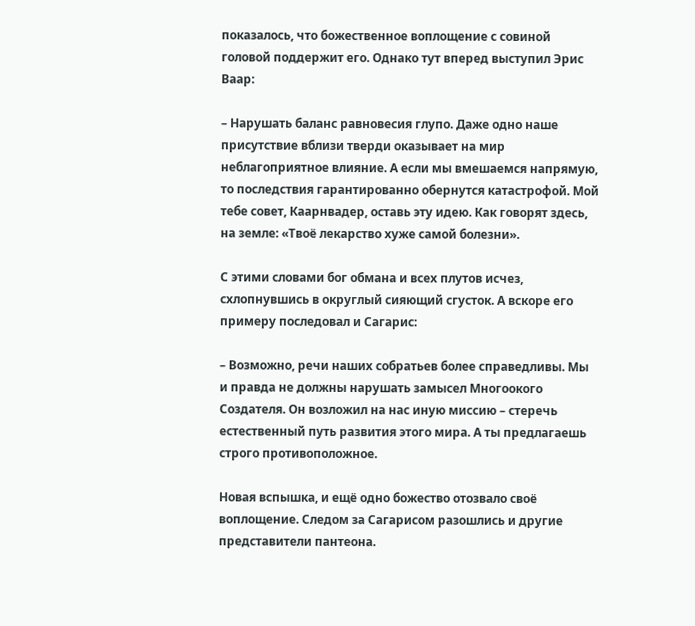показалось, что божественное воплощение с совиной головой поддержит его. Однако тут вперед выступил Эрис Ваар:

– Нарушать баланс равновесия глупо. Даже одно наше присутствие вблизи тверди оказывает на мир неблагоприятное влияние. А если мы вмешаемся напрямую, то последствия гарантированно обернутся катастрофой. Мой тебе совет, Каарнвадер, оставь эту идею. Как говорят здесь, на земле: «Твоё лекарство хуже самой болезни».

С этими словами бог обмана и всех плутов исчез, схлопнувшись в округлый сияющий сгусток. А вскоре его примеру последовал и Сагарис:

– Возможно, речи наших собратьев более справедливы. Мы и правда не должны нарушать замысел Многоокого Создателя. Он возложил на нас иную миссию – стеречь естественный путь развития этого мира. А ты предлагаешь строго противоположное.

Новая вспышка, и ещё одно божество отозвало своё воплощение. Следом за Сагарисом разошлись и другие представители пантеона.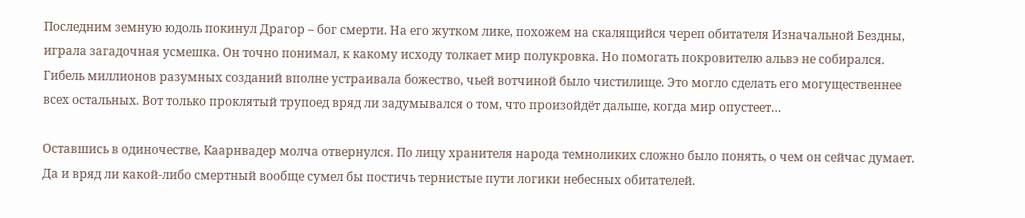Последним земную юдоль покинул Драгор – бог смерти. На его жутком лике, похожем на скалящийся череп обитателя Изначальной Бездны, играла загадочная усмешка. Он точно понимал, к какому исходу толкает мир полукровка. Но помогать покровителю альвэ не собирался. Гибель миллионов разумных созданий вполне устраивала божество, чьей вотчиной было чистилище. Это могло сделать его могущественнее всех остальных. Вот только проклятый трупоед вряд ли задумывался о том, что произойдёт дальше, когда мир опустеет…

Оставшись в одиночестве, Каарнвадер молча отвернулся. По лицу хранителя народа темноликих сложно было понять, о чем он сейчас думает. Да и вряд ли какой-либо смертный вообще сумел бы постичь тернистые пути логики небесных обитателей.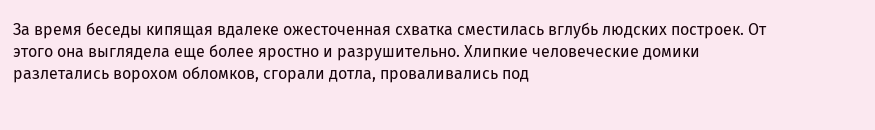За время беседы кипящая вдалеке ожесточенная схватка сместилась вглубь людских построек. От этого она выглядела еще более яростно и разрушительно. Хлипкие человеческие домики разлетались ворохом обломков, сгорали дотла, проваливались под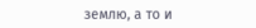землю, а то и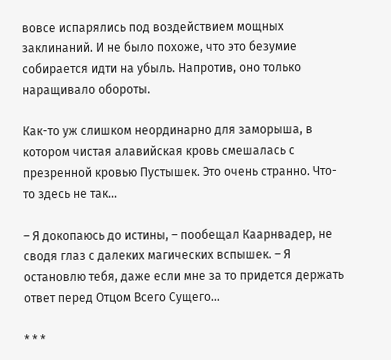вовсе испарялись под воздействием мощных заклинаний. И не было похоже, что это безумие собирается идти на убыль. Напротив, оно только наращивало обороты.

Как-то уж слишком неординарно для заморыша, в котором чистая алавийская кровь смешалась с презренной кровью Пустышек. Это очень странно. Что-то здесь не так…

– Я докопаюсь до истины, – пообещал Каарнвадер, не сводя глаз с далеких магических вспышек. – Я остановлю тебя, даже если мне за то придется держать ответ перед Отцом Всего Сущего…

* * *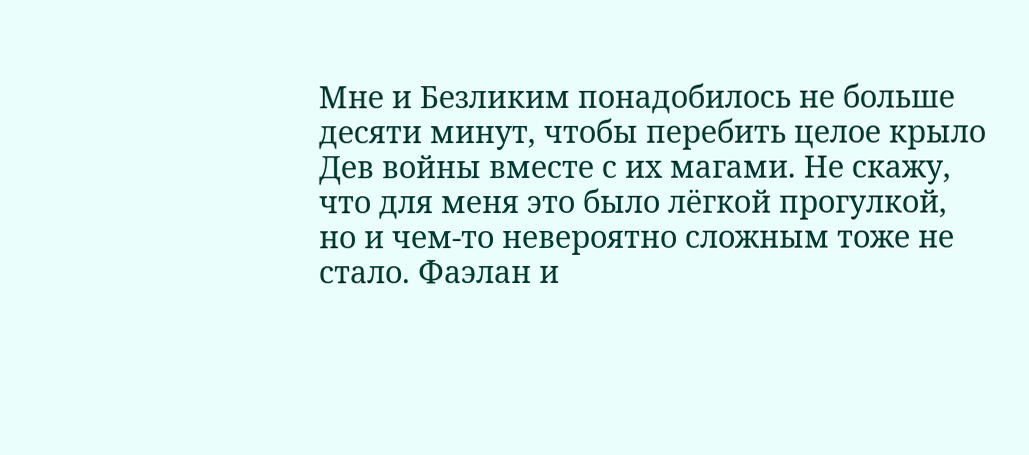Мне и Безликим понадобилось не больше десяти минут, чтобы перебить целое крыло Дев войны вместе с их магами. Не скажу, что для меня это было лёгкой прогулкой, но и чем-то невероятно сложным тоже не стало. Фаэлан и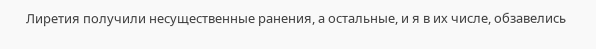Лиретия получили несущественные ранения, а остальные, и я в их числе, обзавелись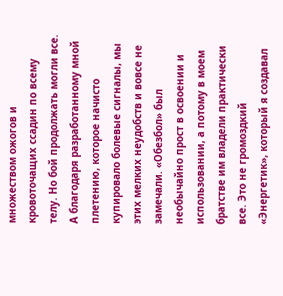множеством ожогов и кровоточащих ссадин по всему телу. Но бой продолжать могли все. А благодаря разработанному мной плетению, которое начисто купировало болевые сигналы, мы этих мелких неудобств и вовсе не замечали. «Обезбол» был необычайно прост в освоении и использовании, а потому в моем братстве им владели практически все. Это не громоздкий «Энергетик», который я создавал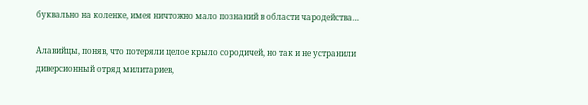буквально на коленке, имея ничтожно мало познаний в области чародейства…

Алавийцы, поняв, что потеряли целое крыло сородичей, но так и не устранили диверсионный отряд милитариев,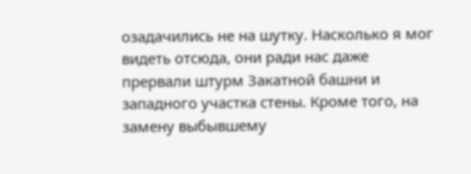озадачились не на шутку. Насколько я мог видеть отсюда, они ради нас даже прервали штурм Закатной башни и западного участка стены. Кроме того, на замену выбывшему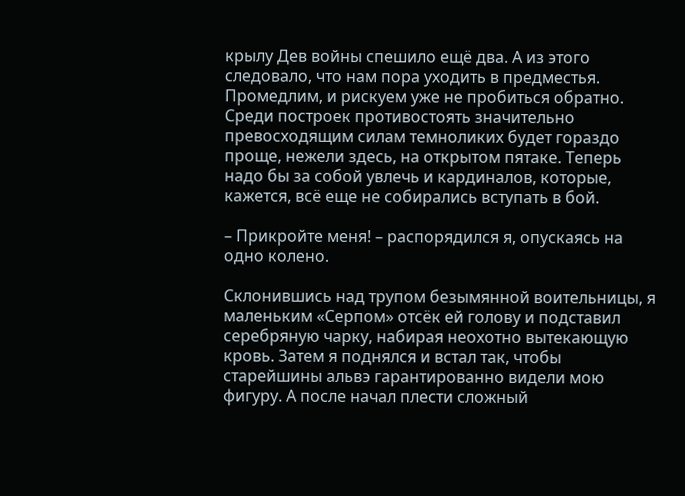крылу Дев войны спешило ещё два. А из этого следовало, что нам пора уходить в предместья. Промедлим, и рискуем уже не пробиться обратно. Среди построек противостоять значительно превосходящим силам темноликих будет гораздо проще, нежели здесь, на открытом пятаке. Теперь надо бы за собой увлечь и кардиналов, которые, кажется, всё еще не собирались вступать в бой.

– Прикройте меня! – распорядился я, опускаясь на одно колено.

Склонившись над трупом безымянной воительницы, я маленьким «Серпом» отсёк ей голову и подставил серебряную чарку, набирая неохотно вытекающую кровь. Затем я поднялся и встал так, чтобы старейшины альвэ гарантированно видели мою фигуру. А после начал плести сложный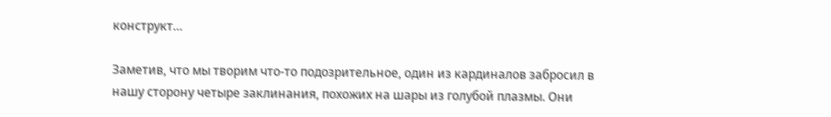конструкт…

Заметив, что мы творим что-то подозрительное, один из кардиналов забросил в нашу сторону четыре заклинания, похожих на шары из голубой плазмы. Они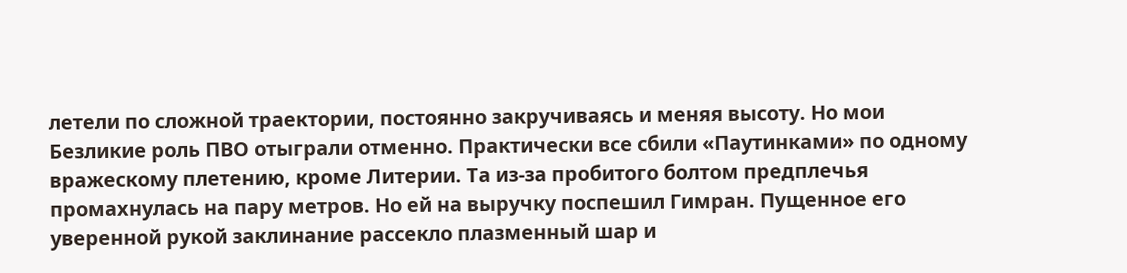летели по сложной траектории, постоянно закручиваясь и меняя высоту. Но мои Безликие роль ПВО отыграли отменно. Практически все сбили «Паутинками» по одному вражескому плетению, кроме Литерии. Та из-за пробитого болтом предплечья промахнулась на пару метров. Но ей на выручку поспешил Гимран. Пущенное его уверенной рукой заклинание рассекло плазменный шар и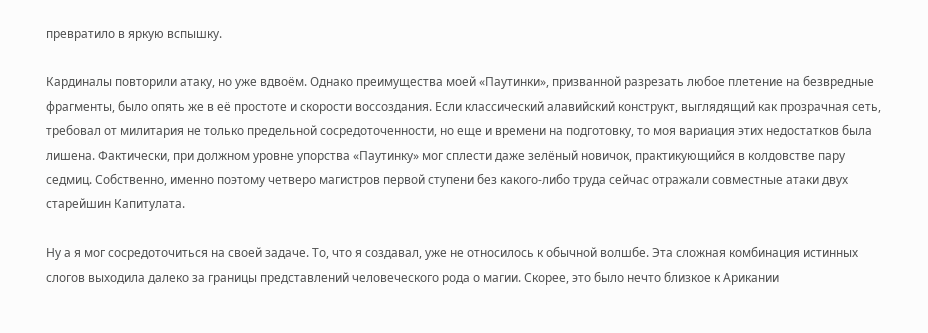превратило в яркую вспышку.

Кардиналы повторили атаку, но уже вдвоём. Однако преимущества моей «Паутинки», призванной разрезать любое плетение на безвредные фрагменты, было опять же в её простоте и скорости воссоздания. Если классический алавийский конструкт, выглядящий как прозрачная сеть, требовал от милитария не только предельной сосредоточенности, но еще и времени на подготовку, то моя вариация этих недостатков была лишена. Фактически, при должном уровне упорства «Паутинку» мог сплести даже зелёный новичок, практикующийся в колдовстве пару седмиц. Собственно, именно поэтому четверо магистров первой ступени без какого-либо труда сейчас отражали совместные атаки двух старейшин Капитулата.

Ну а я мог сосредоточиться на своей задаче. То, что я создавал, уже не относилось к обычной волшбе. Эта сложная комбинация истинных слогов выходила далеко за границы представлений человеческого рода о магии. Скорее, это было нечто близкое к Арикании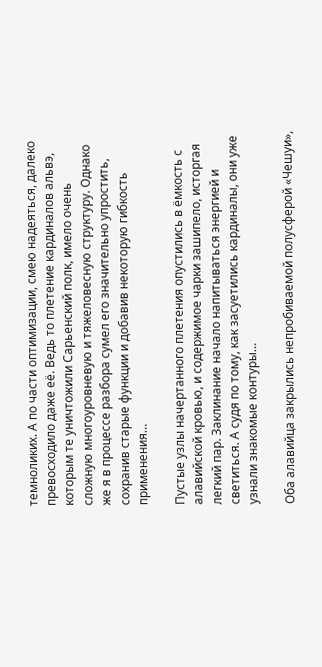темноликих. А по части оптимизации, смею надеяться, далеко превосходило даже её. Ведь то плетение кардиналов альвэ, которым те уничтожили Сарьенский полк, имело очень сложную многоуровневую и тяжеловесную структуру. Однако же я в процессе разбора сумел его значительно упростить, сохранив старые функции и добавив некоторую гибкость применения…

Пустые узлы начертанного плетения опустились в ёмкость с алавийской кровью, и содержимое чарки зашипело, исторгая легкий пар. Заклинание начало напитываться энергией и светиться. А судя по тому, как засуетились кардиналы, они уже узнали знакомые контуры…

Оба алавийца закрылись непробиваемой полусферой «Чешуи»,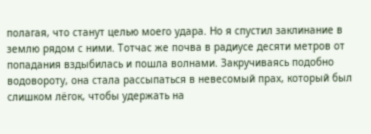полагая, что станут целью моего удара. Но я спустил заклинание в землю рядом с ними. Тотчас же почва в радиусе десяти метров от попадания вздыбилась и пошла волнами. Закручиваясь подобно водовороту, она стала рассыпаться в невесомый прах, который был слишком лёгок, чтобы удержать на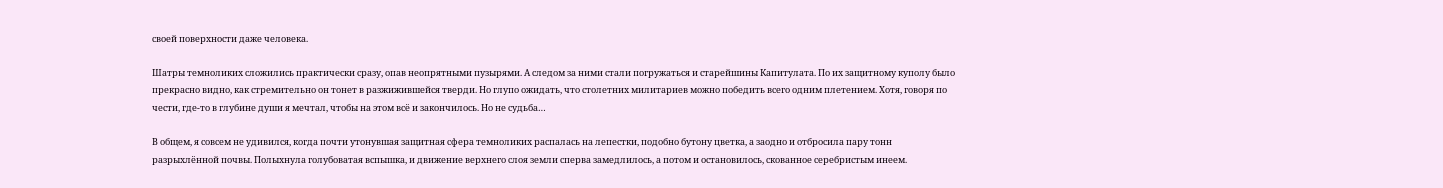своей поверхности даже человека.

Шатры темноликих сложились практически сразу, опав неопрятными пузырями. А следом за ними стали погружаться и старейшины Капитулата. По их защитному куполу было прекрасно видно, как стремительно он тонет в разжижившейся тверди. Но глупо ожидать, что столетних милитариев можно победить всего одним плетением. Хотя, говоря по чести, где-то в глубине души я мечтал, чтобы на этом всё и закончилось. Но не судьба…

В общем, я совсем не удивился, когда почти утонувшая защитная сфера темноликих распалась на лепестки, подобно бутону цветка, а заодно и отбросила пару тонн разрыхлённой почвы. Полыхнула голубоватая вспышка, и движение верхнего слоя земли сперва замедлилось, а потом и остановилось, скованное серебристым инеем.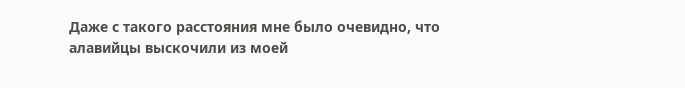Даже с такого расстояния мне было очевидно, что алавийцы выскочили из моей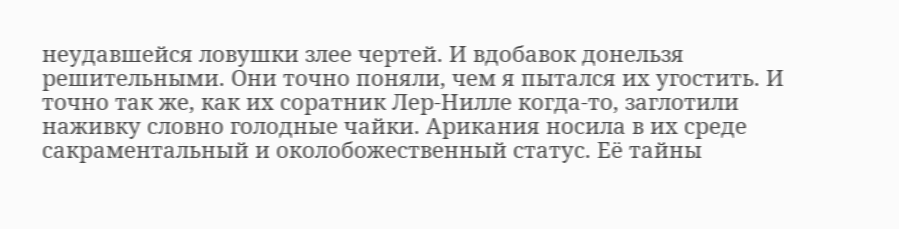неудавшейся ловушки злее чертей. И вдобавок донельзя решительными. Они точно поняли, чем я пытался их угостить. И точно так же, как их соратник Лер-Нилле когда-то, заглотили наживку словно голодные чайки. Арикания носила в их среде сакраментальный и околобожественный статус. Её тайны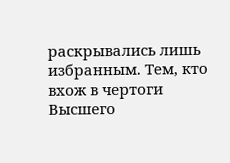раскрывались лишь избранным. Тем, кто вхож в чертоги Высшего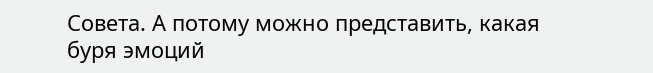Совета. А потому можно представить, какая буря эмоций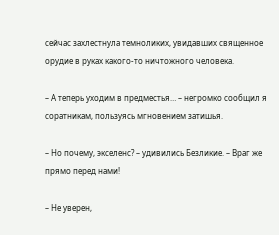сейчас захлестнула темноликих, увидавших священное орудие в руках какого-то ничтожного человека.

– А теперь уходим в предместья… – негромко сообщил я соратникам, пользуясь мгновением затишья.

– Но почему, экселенс? – удивились Безликие. – Враг же прямо перед нами!

– Не уверен,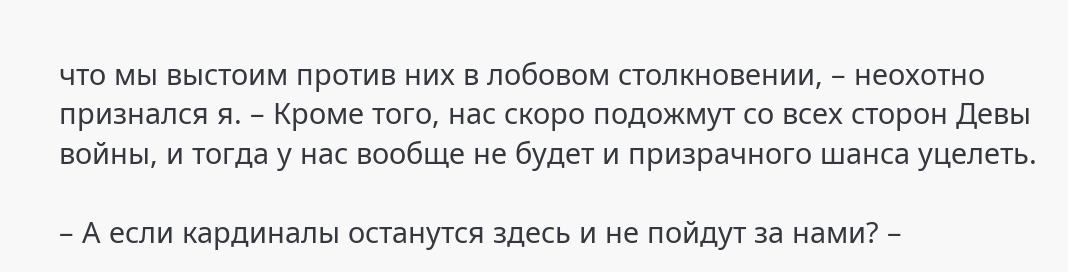что мы выстоим против них в лобовом столкновении, – неохотно признался я. – Кроме того, нас скоро подожмут со всех сторон Девы войны, и тогда у нас вообще не будет и призрачного шанса уцелеть.

– А если кардиналы останутся здесь и не пойдут за нами? –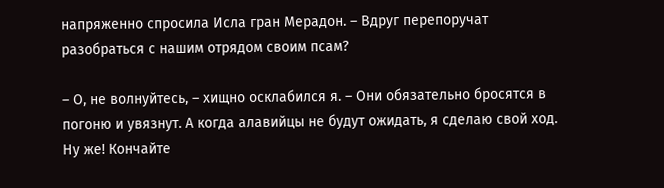напряженно спросила Исла гран Мерадон. – Вдруг перепоручат разобраться с нашим отрядом своим псам?

– О, не волнуйтесь, – хищно осклабился я. – Они обязательно бросятся в погоню и увязнут. А когда алавийцы не будут ожидать, я сделаю свой ход. Ну же! Кончайте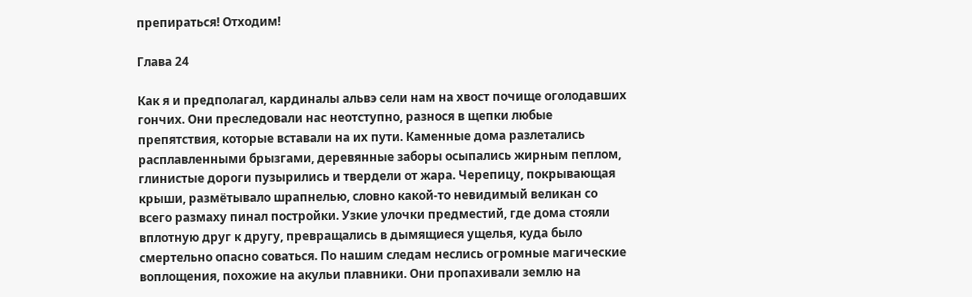препираться! Отходим!

Глава 24

Как я и предполагал, кардиналы альвэ сели нам на хвост почище оголодавших гончих. Они преследовали нас неотступно, разнося в щепки любые препятствия, которые вставали на их пути. Каменные дома разлетались расплавленными брызгами, деревянные заборы осыпались жирным пеплом, глинистые дороги пузырились и твердели от жара. Черепицу, покрывающая крыши, размётывало шрапнелью, словно какой-то невидимый великан со всего размаху пинал постройки. Узкие улочки предместий, где дома стояли вплотную друг к другу, превращались в дымящиеся ущелья, куда было смертельно опасно соваться. По нашим следам неслись огромные магические воплощения, похожие на акульи плавники. Они пропахивали землю на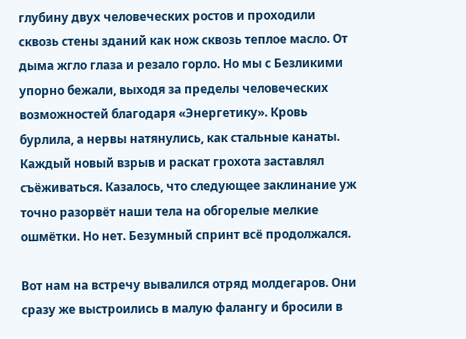глубину двух человеческих ростов и проходили сквозь стены зданий как нож сквозь теплое масло. От дыма жгло глаза и резало горло. Но мы с Безликими упорно бежали, выходя за пределы человеческих возможностей благодаря «Энергетику». Кровь бурлила, а нервы натянулись, как стальные канаты. Каждый новый взрыв и раскат грохота заставлял съёживаться. Казалось, что следующее заклинание уж точно разорвёт наши тела на обгорелые мелкие ошмётки. Но нет. Безумный спринт всё продолжался.

Вот нам на встречу вывалился отряд молдегаров. Они сразу же выстроились в малую фалангу и бросили в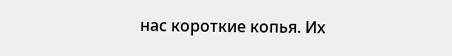нас короткие копья. Их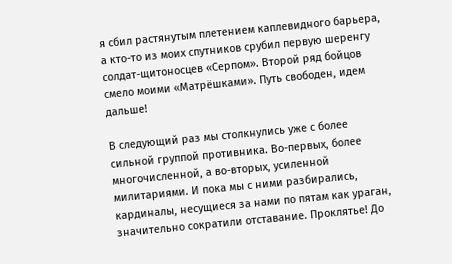я сбил растянутым плетением каплевидного барьера, а кто-то из моих спутников срубил первую шеренгу солдат-щитоносцев «Серпом». Второй ряд бойцов смело моими «Матрёшками». Путь свободен, идем дальше!

В следующий раз мы столкнулись уже с более сильной группой противника. Во-первых, более многочисленной, а во-вторых, усиленной милитариями. И пока мы с ними разбирались, кардиналы, несущиеся за нами по пятам как ураган, значительно сократили отставание. Проклятье! До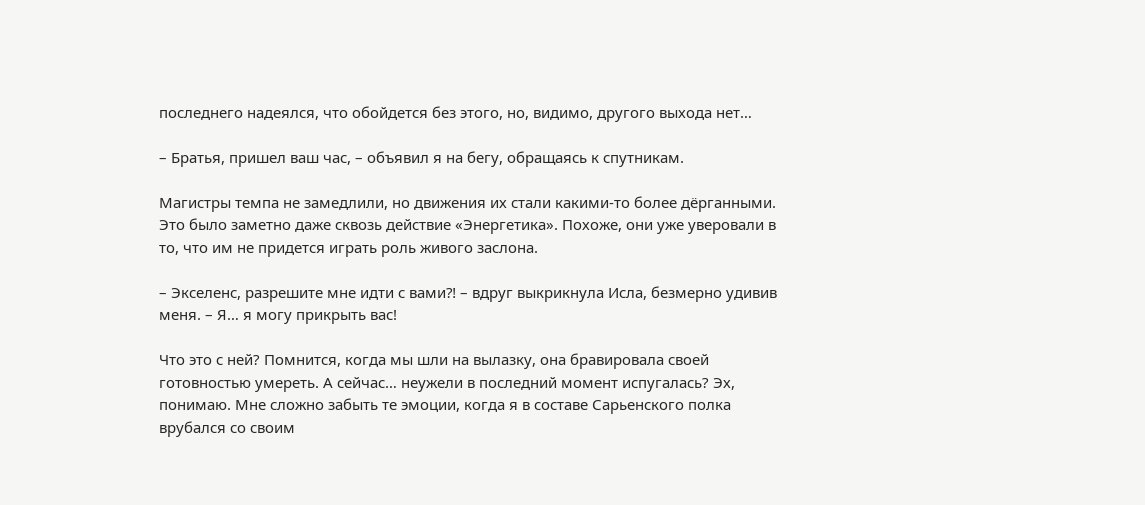последнего надеялся, что обойдется без этого, но, видимо, другого выхода нет…

– Братья, пришел ваш час, – объявил я на бегу, обращаясь к спутникам.

Магистры темпа не замедлили, но движения их стали какими-то более дёрганными. Это было заметно даже сквозь действие «Энергетика». Похоже, они уже уверовали в то, что им не придется играть роль живого заслона.

– Экселенс, разрешите мне идти с вами⁈ – вдруг выкрикнула Исла, безмерно удивив меня. – Я… я могу прикрыть вас!

Что это с ней? Помнится, когда мы шли на вылазку, она бравировала своей готовностью умереть. А сейчас… неужели в последний момент испугалась? Эх, понимаю. Мне сложно забыть те эмоции, когда я в составе Сарьенского полка врубался со своим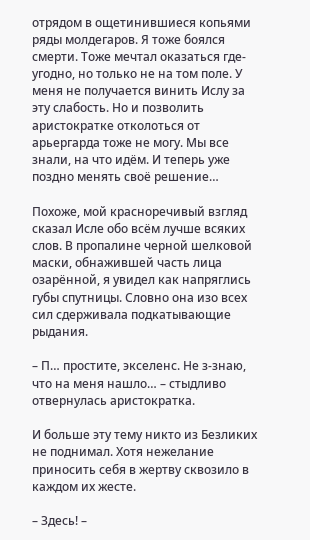отрядом в ощетинившиеся копьями ряды молдегаров. Я тоже боялся смерти. Тоже мечтал оказаться где-угодно, но только не на том поле. У меня не получается винить Ислу за эту слабость. Но и позволить аристократке отколоться от арьергарда тоже не могу. Мы все знали, на что идём. И теперь уже поздно менять своё решение…

Похоже, мой красноречивый взгляд сказал Исле обо всём лучше всяких слов. В пропалине черной шелковой маски, обнажившей часть лица озарённой, я увидел как напряглись губы спутницы. Словно она изо всех сил сдерживала подкатывающие рыдания.

– П… простите, экселенс. Не з-знаю, что на меня нашло… – стыдливо отвернулась аристократка.

И больше эту тему никто из Безликих не поднимал. Хотя нежелание приносить себя в жертву сквозило в каждом их жесте.

– Здесь! –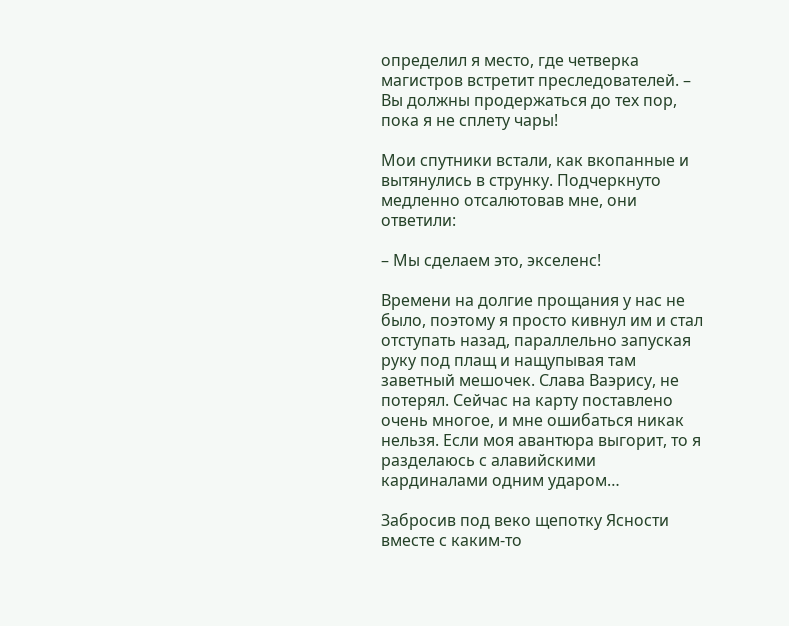определил я место, где четверка магистров встретит преследователей. – Вы должны продержаться до тех пор, пока я не сплету чары!

Мои спутники встали, как вкопанные и вытянулись в струнку. Подчеркнуто медленно отсалютовав мне, они ответили:

– Мы сделаем это, экселенс!

Времени на долгие прощания у нас не было, поэтому я просто кивнул им и стал отступать назад, параллельно запуская руку под плащ и нащупывая там заветный мешочек. Слава Ваэрису, не потерял. Сейчас на карту поставлено очень многое, и мне ошибаться никак нельзя. Если моя авантюра выгорит, то я разделаюсь с алавийскими кардиналами одним ударом…

Забросив под веко щепотку Ясности вместе с каким-то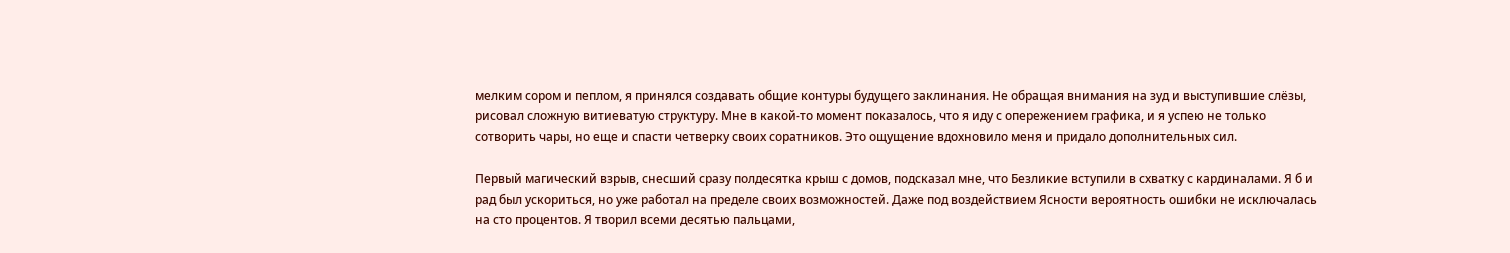мелким сором и пеплом, я принялся создавать общие контуры будущего заклинания. Не обращая внимания на зуд и выступившие слёзы, рисовал сложную витиеватую структуру. Мне в какой-то момент показалось, что я иду с опережением графика, и я успею не только сотворить чары, но еще и спасти четверку своих соратников. Это ощущение вдохновило меня и придало дополнительных сил.

Первый магический взрыв, снесший сразу полдесятка крыш с домов, подсказал мне, что Безликие вступили в схватку с кардиналами. Я б и рад был ускориться, но уже работал на пределе своих возможностей. Даже под воздействием Ясности вероятность ошибки не исключалась на сто процентов. Я творил всеми десятью пальцами,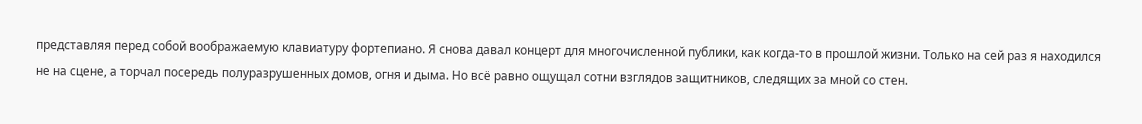представляя перед собой воображаемую клавиатуру фортепиано. Я снова давал концерт для многочисленной публики, как когда-то в прошлой жизни. Только на сей раз я находился не на сцене, а торчал посередь полуразрушенных домов, огня и дыма. Но всё равно ощущал сотни взглядов защитников, следящих за мной со стен.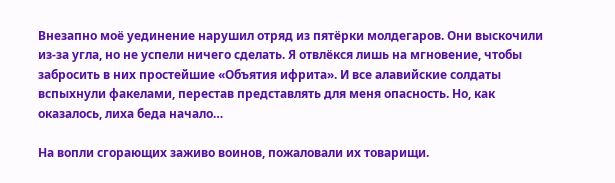Внезапно моё уединение нарушил отряд из пятёрки молдегаров. Они выскочили из-за угла, но не успели ничего сделать. Я отвлёкся лишь на мгновение, чтобы забросить в них простейшие «Объятия ифрита». И все алавийские солдаты вспыхнули факелами, перестав представлять для меня опасность. Но, как оказалось, лиха беда начало…

На вопли сгорающих заживо воинов, пожаловали их товарищи.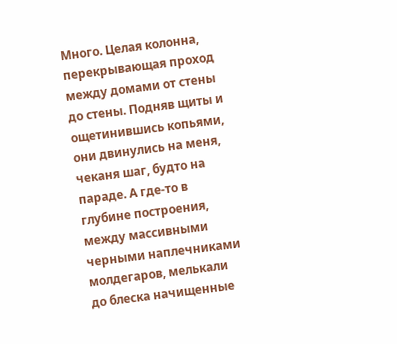Много. Целая колонна, перекрывающая проход между домами от стены до стены. Подняв щиты и ощетинившись копьями, они двинулись на меня, чеканя шаг, будто на параде. А где-то в глубине построения, между массивными черными наплечниками молдегаров, мелькали до блеска начищенные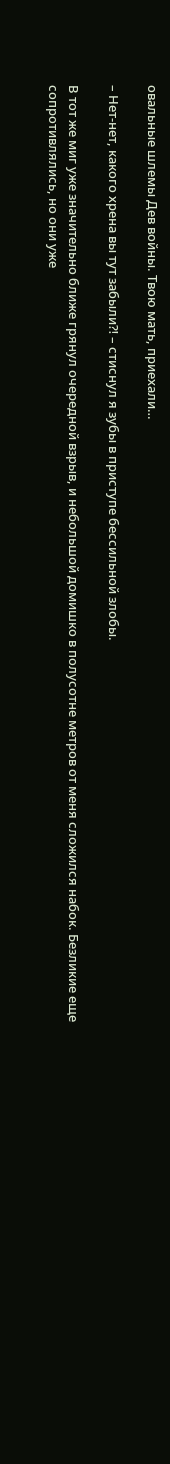овальные шлемы Дев войны. Твою мать, приехали…

– Нет-нет, какого хрена вы тут забыли⁈ – стиснул я зубы в приступе бессильной злобы.

В тот же миг уже значительно ближе грянул очередной взрыв, и небольшой домишко в полусотне метров от меня сложился набок. Безликие еще сопротивлялись, но они уже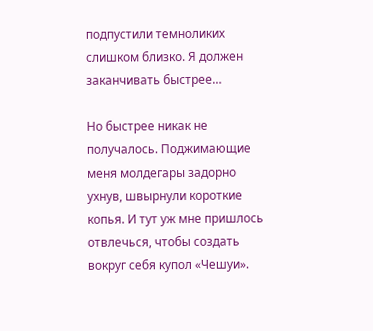подпустили темноликих слишком близко. Я должен заканчивать быстрее…

Но быстрее никак не получалось. Поджимающие меня молдегары задорно ухнув, швырнули короткие копья. И тут уж мне пришлось отвлечься, чтобы создать вокруг себя купол «Чешуи».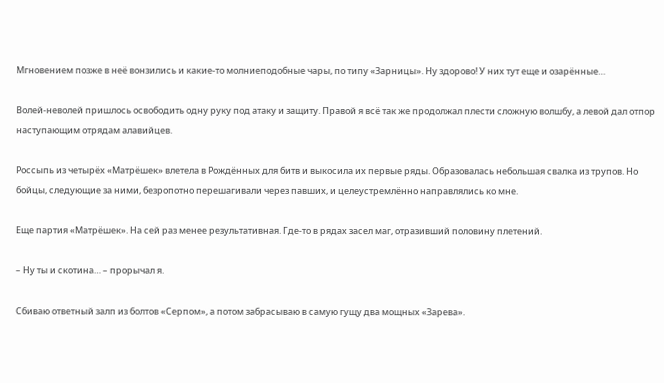Мгновением позже в неё вонзились и какие-то молниеподобные чары, по типу «Зарницы». Ну здорово! У них тут еще и озарённые…

Волей-неволей пришлось освободить одну руку под атаку и защиту. Правой я всё так же продолжал плести сложную волшбу, а левой дал отпор наступающим отрядам алавийцев.

Россыпь из четырёх «Матрёшек» влетела в Рождённых для битв и выкосила их первые ряды. Образовалась небольшая свалка из трупов. Но бойцы, следующие за ними, безропотно перешагивали через павших, и целеустремлённо направлялись ко мне.

Еще партия «Матрёшек». На сей раз менее результативная. Где-то в рядах засел маг, отразивший половину плетений.

– Ну ты и скотина… – прорычал я.

Сбиваю ответный залп из болтов «Серпом», а потом забрасываю в самую гущу два мощных «Зарева».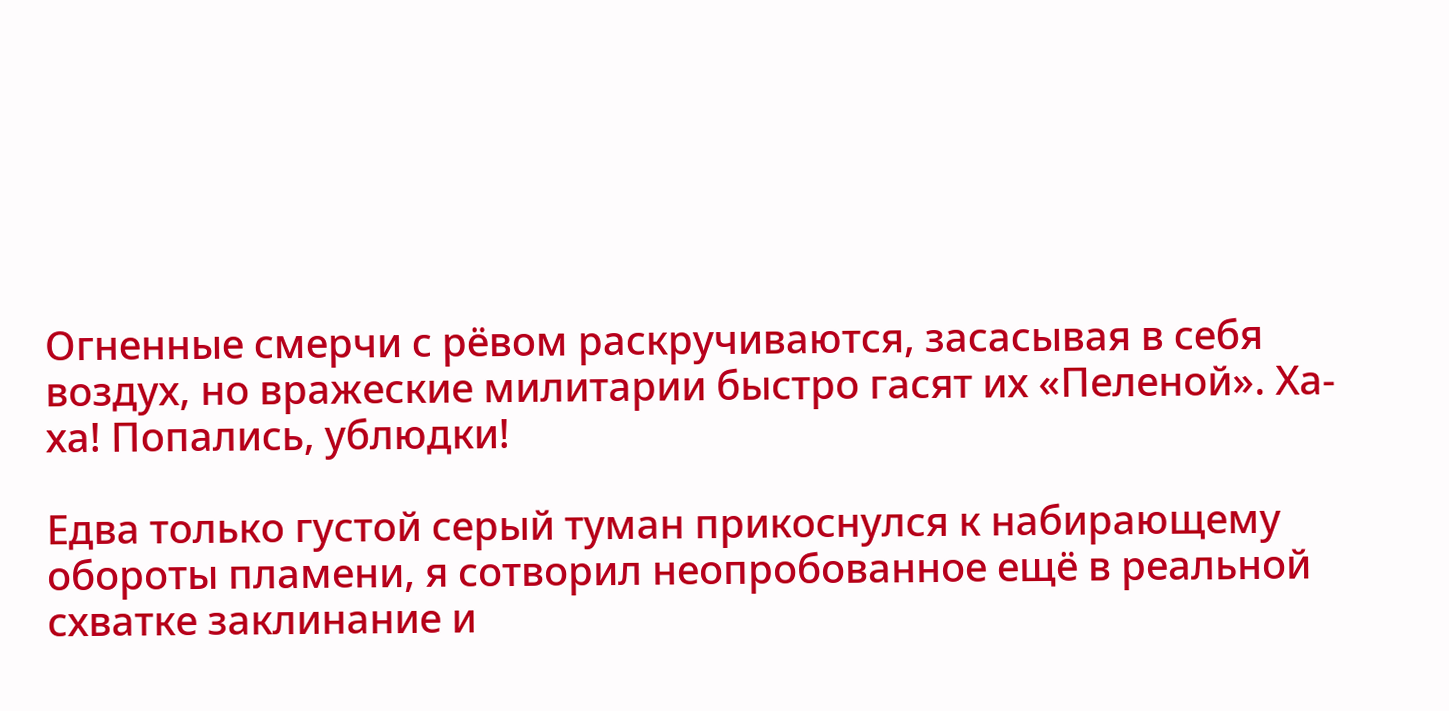Огненные смерчи с рёвом раскручиваются, засасывая в себя воздух, но вражеские милитарии быстро гасят их «Пеленой». Ха-ха! Попались, ублюдки!

Едва только густой серый туман прикоснулся к набирающему обороты пламени, я сотворил неопробованное ещё в реальной схватке заклинание и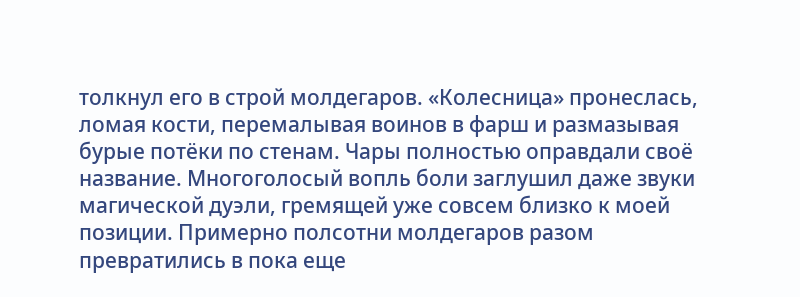толкнул его в строй молдегаров. «Колесница» пронеслась, ломая кости, перемалывая воинов в фарш и размазывая бурые потёки по стенам. Чары полностью оправдали своё название. Многоголосый вопль боли заглушил даже звуки магической дуэли, гремящей уже совсем близко к моей позиции. Примерно полсотни молдегаров разом превратились в пока еще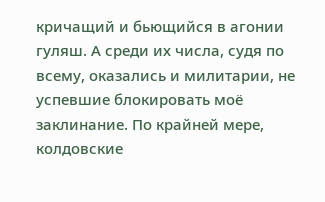кричащий и бьющийся в агонии гуляш. А среди их числа, судя по всему, оказались и милитарии, не успевшие блокировать моё заклинание. По крайней мере, колдовские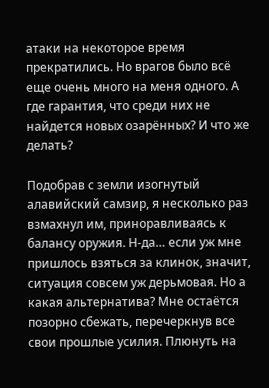атаки на некоторое время прекратились. Но врагов было всё еще очень много на меня одного. А где гарантия, что среди них не найдется новых озарённых? И что же делать?

Подобрав с земли изогнутый алавийский самзир, я несколько раз взмахнул им, приноравливаясь к балансу оружия. Н-да… если уж мне пришлось взяться за клинок, значит, ситуация совсем уж дерьмовая. Но а какая альтернатива? Мне остаётся позорно сбежать, перечеркнув все свои прошлые усилия. Плюнуть на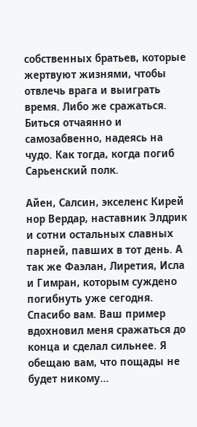собственных братьев, которые жертвуют жизнями, чтобы отвлечь врага и выиграть время. Либо же сражаться. Биться отчаянно и самозабвенно, надеясь на чудо. Как тогда, когда погиб Сарьенский полк.

Айен, Салсин, экселенс Кирей нор Вердар, наставник Элдрик и сотни остальных славных парней, павших в тот день. А так же Фаэлан, Лиретия, Исла и Гимран, которым суждено погибнуть уже сегодня. Спасибо вам. Ваш пример вдохновил меня сражаться до конца и сделал сильнее. Я обещаю вам, что пощады не будет никому…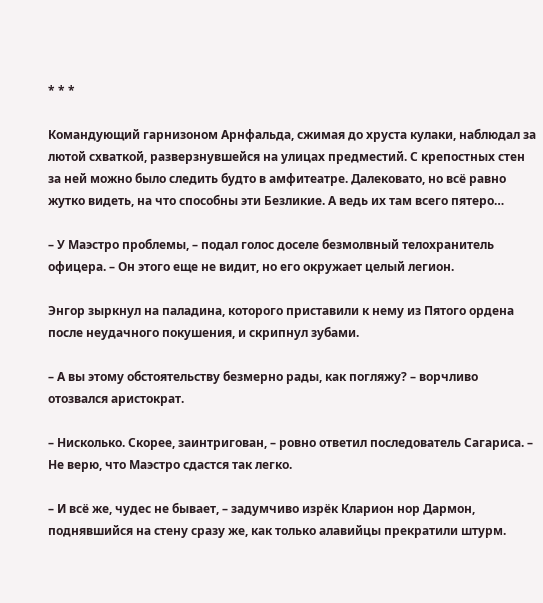* * *

Командующий гарнизоном Арнфальда, сжимая до хруста кулаки, наблюдал за лютой схваткой, разверзнувшейся на улицах предместий. С крепостных стен за ней можно было следить будто в амфитеатре. Далековато, но всё равно жутко видеть, на что способны эти Безликие. А ведь их там всего пятеро…

– У Маэстро проблемы, – подал голос доселе безмолвный телохранитель офицера. – Он этого еще не видит, но его окружает целый легион.

Энгор зыркнул на паладина, которого приставили к нему из Пятого ордена после неудачного покушения, и скрипнул зубами.

– А вы этому обстоятельству безмерно рады, как погляжу? – ворчливо отозвался аристократ.

– Нисколько. Скорее, заинтригован, – ровно ответил последователь Сагариса. – Не верю, что Маэстро сдастся так легко.

– И всё же, чудес не бывает, – задумчиво изрёк Кларион нор Дармон, поднявшийся на стену сразу же, как только алавийцы прекратили штурм.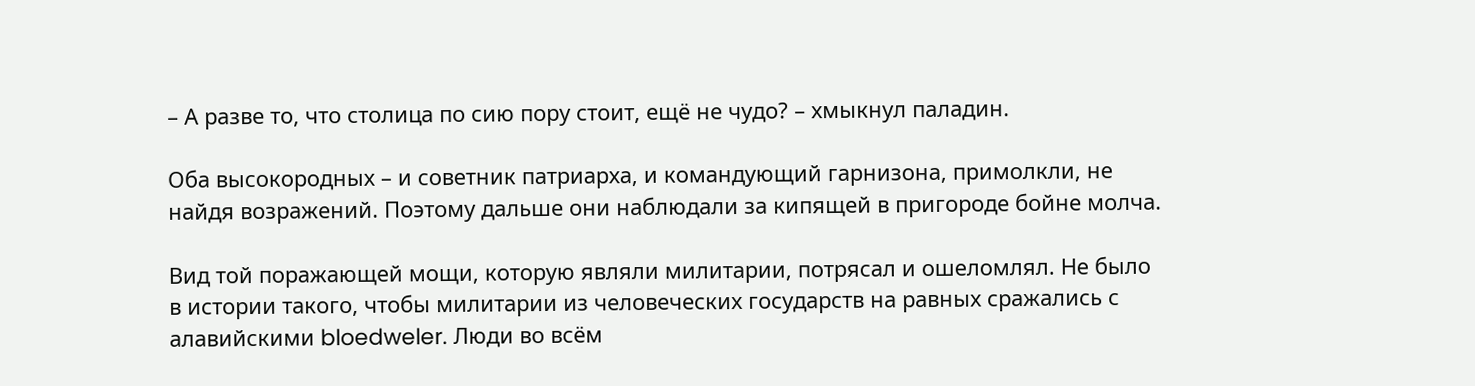– А разве то, что столица по сию пору стоит, ещё не чудо? – хмыкнул паладин.

Оба высокородных – и советник патриарха, и командующий гарнизона, примолкли, не найдя возражений. Поэтому дальше они наблюдали за кипящей в пригороде бойне молча.

Вид той поражающей мощи, которую являли милитарии, потрясал и ошеломлял. Не было в истории такого, чтобы милитарии из человеческих государств на равных сражались с алавийскими bloedweler. Люди во всём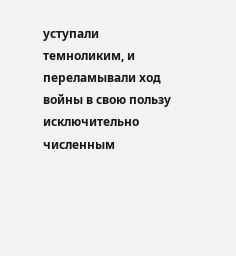уступали темноликим, и переламывали ход войны в свою пользу исключительно численным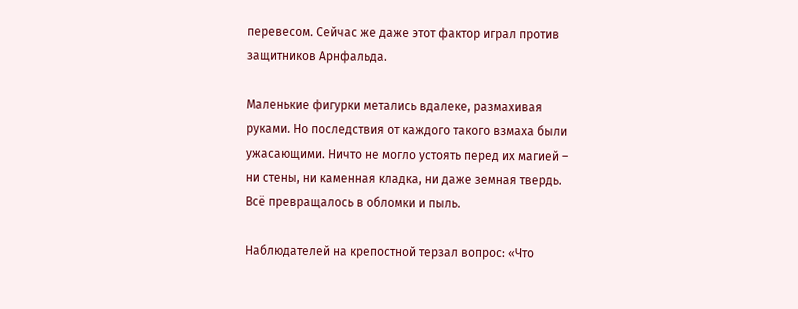перевесом. Сейчас же даже этот фактор играл против защитников Арнфальда.

Маленькие фигурки метались вдалеке, размахивая руками. Но последствия от каждого такого взмаха были ужасающими. Ничто не могло устоять перед их магией – ни стены, ни каменная кладка, ни даже земная твердь. Всё превращалось в обломки и пыль.

Наблюдателей на крепостной терзал вопрос: «Что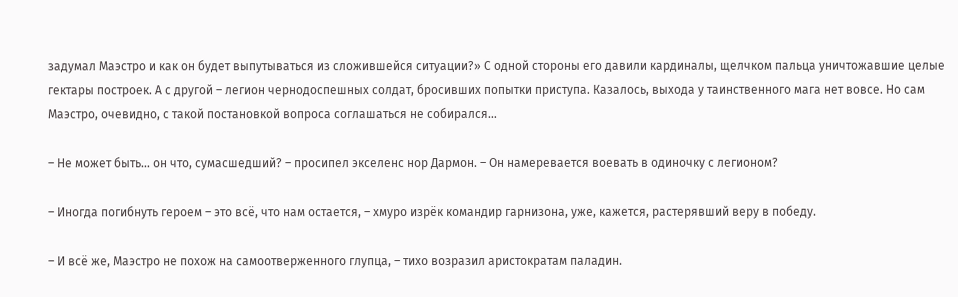задумал Маэстро и как он будет выпутываться из сложившейся ситуации?» С одной стороны его давили кардиналы, щелчком пальца уничтожавшие целые гектары построек. А с другой – легион чернодоспешных солдат, бросивших попытки приступа. Казалось, выхода у таинственного мага нет вовсе. Но сам Маэстро, очевидно, с такой постановкой вопроса соглашаться не собирался…

– Не может быть… он что, сумасшедший? – просипел экселенс нор Дармон. – Он намеревается воевать в одиночку с легионом?

– Иногда погибнуть героем – это всё, что нам остается, – хмуро изрёк командир гарнизона, уже, кажется, растерявший веру в победу.

– И всё же, Маэстро не похож на самоотверженного глупца, – тихо возразил аристократам паладин.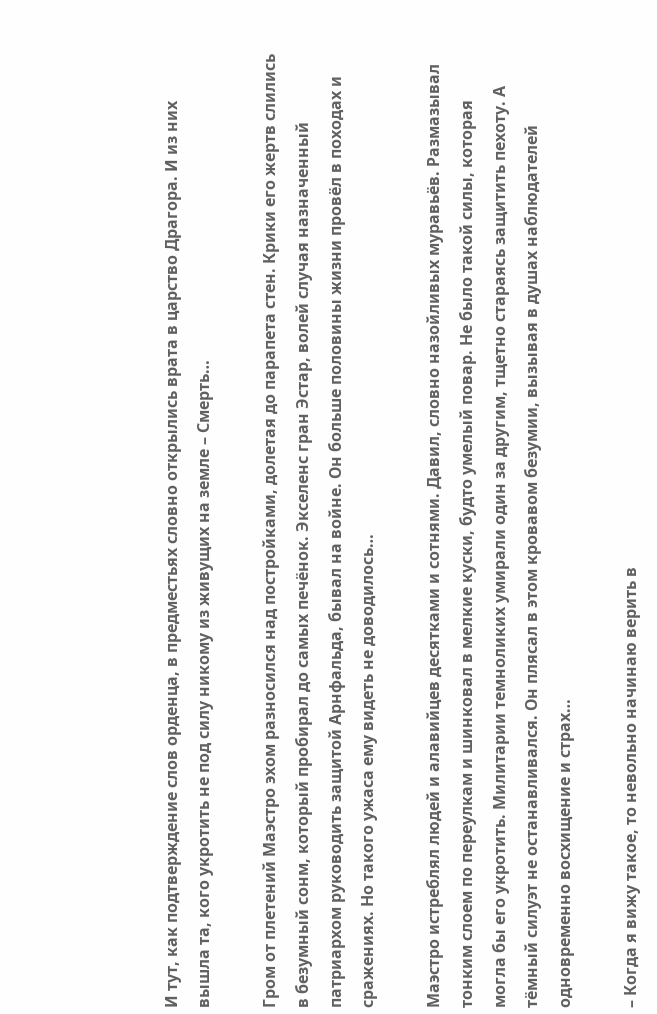И тут, как подтверждение слов орденца, в предместьях словно открылись врата в царство Драгора. И из них вышла та, кого укротить не под силу никому из живущих на земле – Смерть…

Гром от плетений Маэстро эхом разносился над постройками, долетая до парапета стен. Крики его жертв слились в безумный сонм, который пробирал до самых печёнок. Экселенс гран Эстар, волей случая назначенный патриархом руководить защитой Арнфальда, бывал на войне. Он больше половины жизни провёл в походах и сражениях. Но такого ужаса ему видеть не доводилось…

Маэстро истреблял людей и алавийцев десятками и сотнями. Давил, словно назойливых муравьёв. Размазывал тонким слоем по переулкам и шинковал в мелкие куски, будто умелый повар. Не было такой силы, которая могла бы его укротить. Милитарии темноликих умирали один за другим, тщетно стараясь защитить пехоту. А тёмный силуэт не останавливался. Он плясал в этом кровавом безумии, вызывая в душах наблюдателей одновременно восхищение и страх…

– Когда я вижу такое, то невольно начинаю верить в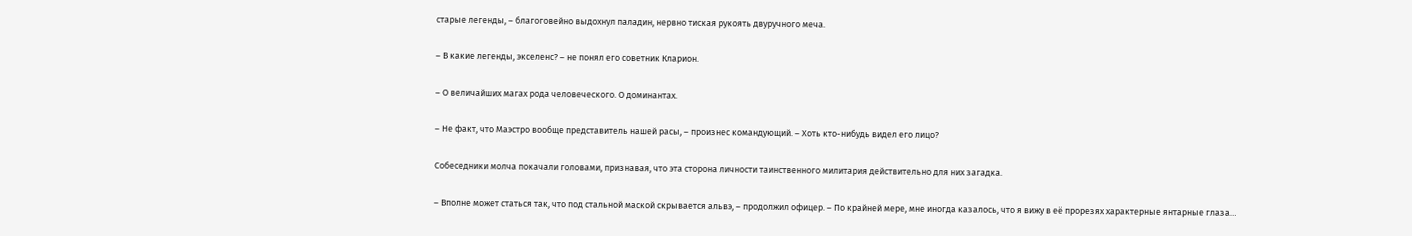старые легенды, – благоговейно выдохнул паладин, нервно тиская рукоять двуручного меча.

– В какие легенды, экселенс? – не понял его советник Кларион.

– О величайших магах рода человеческого. О доминантах.

– Не факт, что Маэстро вообще представитель нашей расы, – произнес командующий. – Хоть кто-нибудь видел его лицо?

Собеседники молча покачали головами, признавая, что эта сторона личности таинственного милитария действительно для них загадка.

– Вполне может статься так, что под стальной маской скрывается альвэ, – продолжил офицер. – По крайней мере, мне иногда казалось, что я вижу в её прорезях характерные янтарные глаза…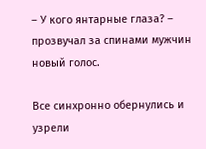– У кого янтарные глаза? – прозвучал за спинами мужчин новый голос.

Все синхронно обернулись и узрели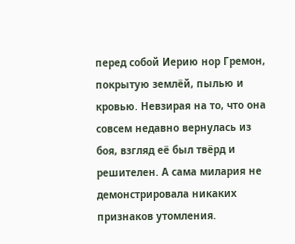перед собой Иерию нор Гремон, покрытую землёй, пылью и кровью. Невзирая на то, что она совсем недавно вернулась из боя, взгляд её был твёрд и решителен. А сама милария не демонстрировала никаких признаков утомления.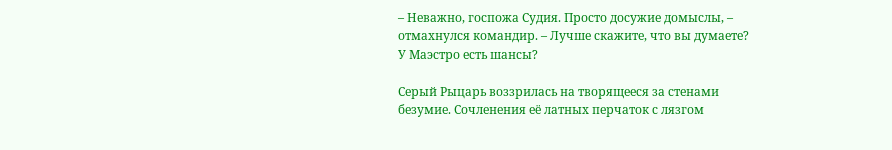– Неважно, госпожа Судия. Просто досужие домыслы, – отмахнулся командир. – Лучше скажите, что вы думаете? У Маэстро есть шансы?

Серый Рыцарь воззрилась на творящееся за стенами безумие. Сочленения её латных перчаток с лязгом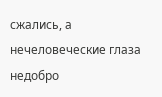сжались, а нечеловеческие глаза недобро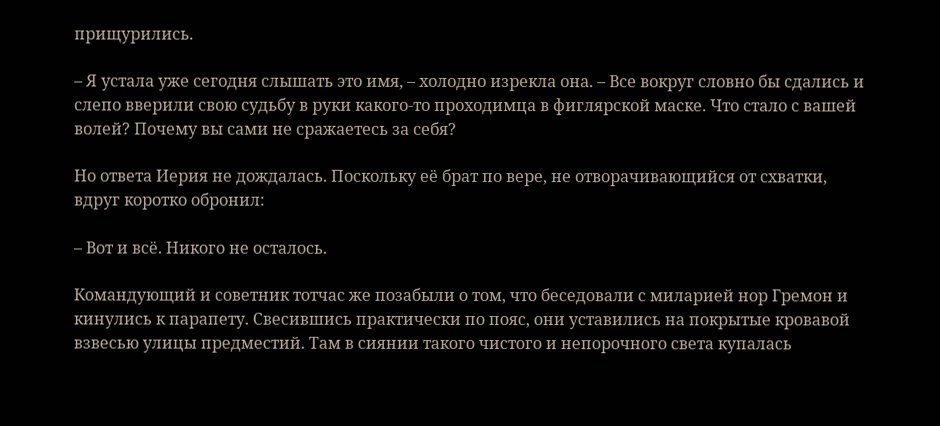прищурились.

– Я устала уже сегодня слышать это имя, – холодно изрекла она. – Все вокруг словно бы сдались и слепо вверили свою судьбу в руки какого-то проходимца в фиглярской маске. Что стало с вашей волей? Почему вы сами не сражаетесь за себя?

Но ответа Иерия не дождалась. Поскольку её брат по вере, не отворачивающийся от схватки, вдруг коротко обронил:

– Вот и всё. Никого не осталось.

Командующий и советник тотчас же позабыли о том, что беседовали с миларией нор Гремон и кинулись к парапету. Свесившись практически по пояс, они уставились на покрытые кровавой взвесью улицы предместий. Там в сиянии такого чистого и непорочного света купалась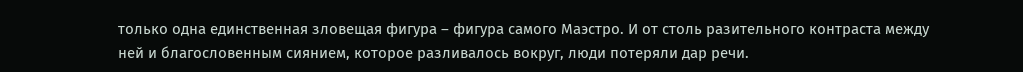только одна единственная зловещая фигура – фигура самого Маэстро. И от столь разительного контраста между ней и благословенным сиянием, которое разливалось вокруг, люди потеряли дар речи.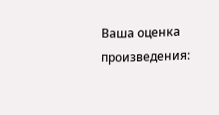Ваша оценка произведения: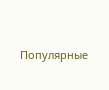Популярные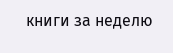книги за неделю